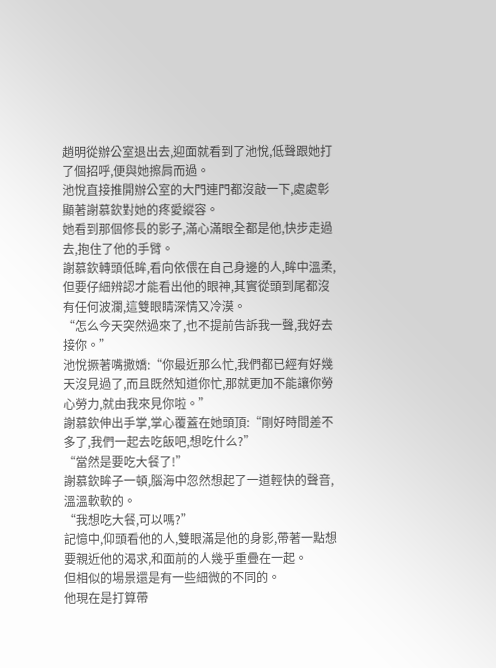趙明從辦公室退出去,迎面就看到了池悅,低聲跟她打了個招呼,便與她擦肩而過。
池悅直接推開辦公室的大門連門都沒敲一下,處處彰顯著謝慕欽對她的疼愛縱容。
她看到那個修長的影子,滿心滿眼全都是他,快步走過去,抱住了他的手臂。
謝慕欽轉頭低眸,看向依偎在自己身邊的人,眸中溫柔,但要仔細辨認才能看出他的眼神,其實從頭到尾都沒有任何波瀾,這雙眼睛深情又冷漠。
“怎么今天突然過來了,也不提前告訴我一聲,我好去接你。”
池悅撅著嘴撒嬌:“你最近那么忙,我們都已經有好幾天沒見過了,而且既然知道你忙,那就更加不能讓你勞心勞力,就由我來見你啦。”
謝慕欽伸出手掌,掌心覆蓋在她頭頂:“剛好時間差不多了,我們一起去吃飯吧,想吃什么?”
“當然是要吃大餐了!”
謝慕欽眸子一頓,腦海中忽然想起了一道輕快的聲音,溫溫軟軟的。
“我想吃大餐,可以嗎?”
記憶中,仰頭看他的人,雙眼滿是他的身影,帶著一點想要親近他的渴求,和面前的人幾乎重疊在一起。
但相似的場景還是有一些細微的不同的。
他現在是打算帶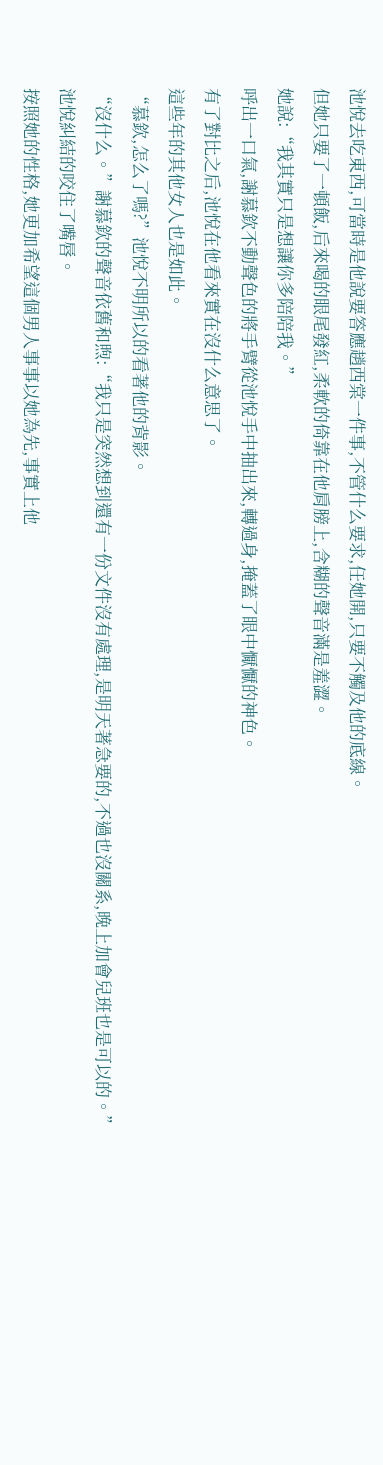池悅去吃東西,可當時是他說要答應趙西棠一件事,不管什么要求,任她開,只要不觸及他的底線。
但她只要了一頓飯,后來喝的眼尾發紅,柔軟的倚靠在他肩膀上,含糊的聲音滿是羞澀。
她說:“我其實只是想讓你多陪陪我。”
呼出一口氣,謝慕欽不動聲色的將手臂從池悅手中抽出來,轉過身,掩蓋了眼中懨懨的神色。
有了對比之后,池悅在他看來實在沒什么意思了。
這些年的其他女人也是如此。
“慕欽,怎么了嗎?”池悅不明所以的看著他的背影。
“沒什么。”謝慕欽的聲音依舊和煦:“我只是突然想到還有一份文件沒有處理,是明天著急要的,不過也沒關系,晚上加會兒班也是可以的。”
池悅糾結的咬住了嘴唇。
按照她的性格,她更加希望這個男人事事以她為先,事實上他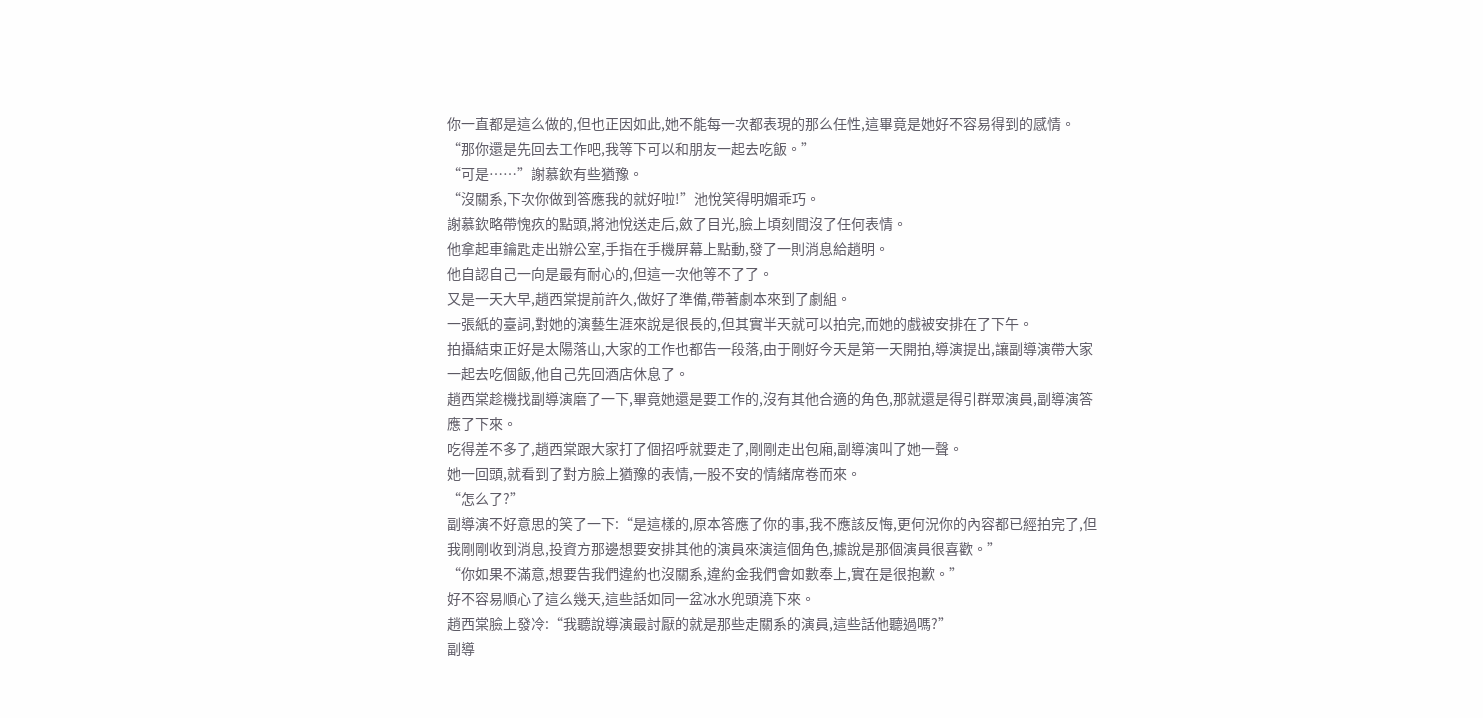你一直都是這么做的,但也正因如此,她不能每一次都表現的那么任性,這畢竟是她好不容易得到的感情。
“那你還是先回去工作吧,我等下可以和朋友一起去吃飯。”
“可是……”謝慕欽有些猶豫。
“沒關系,下次你做到答應我的就好啦!”池悅笑得明媚乖巧。
謝慕欽略帶愧疚的點頭,將池悅送走后,斂了目光,臉上頃刻間沒了任何表情。
他拿起車鑰匙走出辦公室,手指在手機屏幕上點動,發了一則消息給趙明。
他自認自己一向是最有耐心的,但這一次他等不了了。
又是一天大早,趙西棠提前許久,做好了準備,帶著劇本來到了劇組。
一張紙的臺詞,對她的演藝生涯來說是很長的,但其實半天就可以拍完,而她的戲被安排在了下午。
拍攝結束正好是太陽落山,大家的工作也都告一段落,由于剛好今天是第一天開拍,導演提出,讓副導演帶大家一起去吃個飯,他自己先回酒店休息了。
趙西棠趁機找副導演磨了一下,畢竟她還是要工作的,沒有其他合適的角色,那就還是得引群眾演員,副導演答應了下來。
吃得差不多了,趙西棠跟大家打了個招呼就要走了,剛剛走出包廂,副導演叫了她一聲。
她一回頭,就看到了對方臉上猶豫的表情,一股不安的情緒席卷而來。
“怎么了?”
副導演不好意思的笑了一下:“是這樣的,原本答應了你的事,我不應該反悔,更何況你的內容都已經拍完了,但我剛剛收到消息,投資方那邊想要安排其他的演員來演這個角色,據說是那個演員很喜歡。”
“你如果不滿意,想要告我們違約也沒關系,違約金我們會如數奉上,實在是很抱歉。”
好不容易順心了這么幾天,這些話如同一盆冰水兜頭澆下來。
趙西棠臉上發冷:“我聽說導演最討厭的就是那些走關系的演員,這些話他聽過嗎?”
副導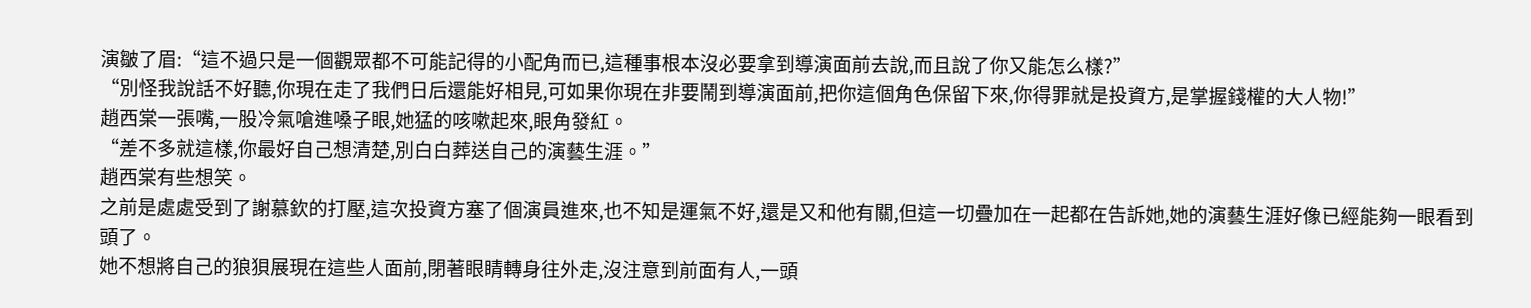演皺了眉:“這不過只是一個觀眾都不可能記得的小配角而已,這種事根本沒必要拿到導演面前去說,而且說了你又能怎么樣?”
“別怪我說話不好聽,你現在走了我們日后還能好相見,可如果你現在非要鬧到導演面前,把你這個角色保留下來,你得罪就是投資方,是掌握錢權的大人物!”
趙西棠一張嘴,一股冷氣嗆進嗓子眼,她猛的咳嗽起來,眼角發紅。
“差不多就這樣,你最好自己想清楚,別白白葬送自己的演藝生涯。”
趙西棠有些想笑。
之前是處處受到了謝慕欽的打壓,這次投資方塞了個演員進來,也不知是運氣不好,還是又和他有關,但這一切疊加在一起都在告訴她,她的演藝生涯好像已經能夠一眼看到頭了。
她不想將自己的狼狽展現在這些人面前,閉著眼睛轉身往外走,沒注意到前面有人,一頭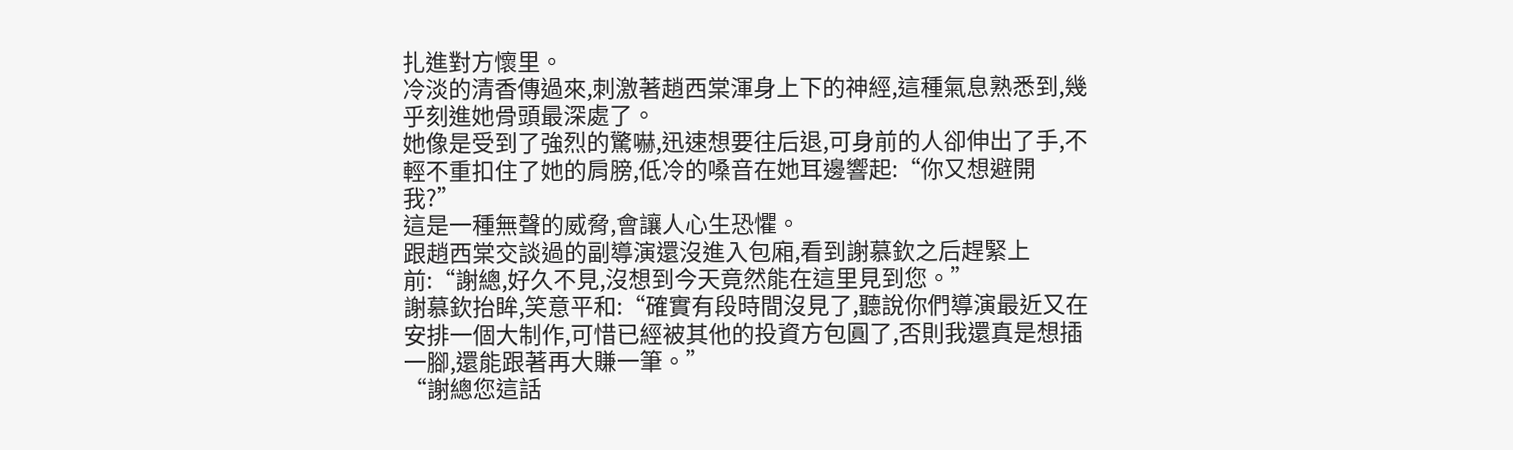扎進對方懷里。
冷淡的清香傳過來,刺激著趙西棠渾身上下的神經,這種氣息熟悉到,幾乎刻進她骨頭最深處了。
她像是受到了強烈的驚嚇,迅速想要往后退,可身前的人卻伸出了手,不輕不重扣住了她的肩膀,低冷的嗓音在她耳邊響起:“你又想避開我?”
這是一種無聲的威脅,會讓人心生恐懼。
跟趙西棠交談過的副導演還沒進入包廂,看到謝慕欽之后趕緊上前:“謝總,好久不見,沒想到今天竟然能在這里見到您。”
謝慕欽抬眸,笑意平和:“確實有段時間沒見了,聽說你們導演最近又在安排一個大制作,可惜已經被其他的投資方包圓了,否則我還真是想插一腳,還能跟著再大賺一筆。”
“謝總您這話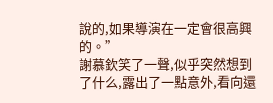說的,如果導演在一定會很高興的。”
謝慕欽笑了一聲,似乎突然想到了什么,露出了一點意外,看向還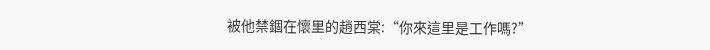被他禁錮在懷里的趙西棠:“你來這里是工作嗎?”